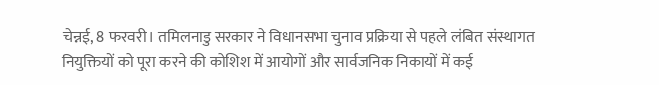चेन्नई, 8 फरवरी। तमिलनाडु सरकार ने विधानसभा चुनाव प्रक्रिया से पहले लंबित संस्थागत नियुक्तियों को पूरा करने की कोशिश में आयोगों और सार्वजनिक निकायों में कई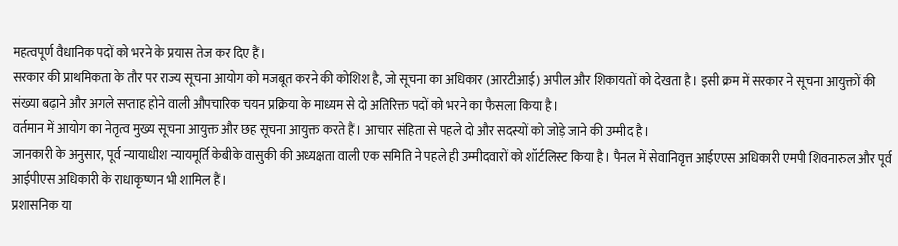महत्वपूर्ण वैधानिक पदों को भरने के प्रयास तेज कर दिए हैं।
सरकार की प्राथमिकता के तौर पर राज्य सूचना आयोग को मजबूत करने की कोशिश है, जो सूचना का अधिकार (आरटीआई) अपील और शिकायतों को देखता है। इसी क्रम में सरकार ने सूचना आयुक्तों की संख्या बढ़ाने और अगले सप्ताह होने वाली औपचारिक चयन प्रक्रिया के माध्यम से दो अतिरिक्त पदों को भरने का फैसला किया है।
वर्तमान में आयोग का नेतृत्व मुख्य सूचना आयुक्त और छह सूचना आयुक्त करते हैं। आचार संहिता से पहले दो और सदस्यों को जोड़े जाने की उम्मीद है।
जानकारी के अनुसार, पूर्व न्यायाधीश न्यायमूर्ति केबीके वासुकी की अध्यक्षता वाली एक समिति ने पहले ही उम्मीदवारों को शॉर्टलिस्ट किया है। पैनल में सेवानिवृत्त आईएएस अधिकारी एमपी शिवनारुल और पूर्व आईपीएस अधिकारी के राधाकृष्णन भी शामिल हैं।
प्रशासनिक या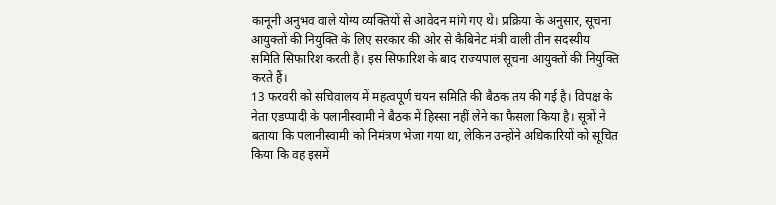कानूनी अनुभव वाले योग्य व्यक्तियों से आवेदन मांगे गए थे। प्रक्रिया के अनुसार, सूचना आयुक्तों की नियुक्ति के लिए सरकार की ओर से कैबिनेट मंत्री वाली तीन सदस्यीय समिति सिफारिश करती है। इस सिफारिश के बाद राज्यपाल सूचना आयुक्तों की नियुक्ति करते हैं।
13 फरवरी को सचिवालय में महत्वपूर्ण चयन समिति की बैठक तय की गई है। विपक्ष के नेता एडप्पादी के पलानीस्वामी ने बैठक में हिस्सा नहीं लेने का फैसला किया है। सूत्रों ने बताया कि पलानीस्वामी को निमंत्रण भेजा गया था, लेकिन उन्होंने अधिकारियों को सूचित किया कि वह इसमें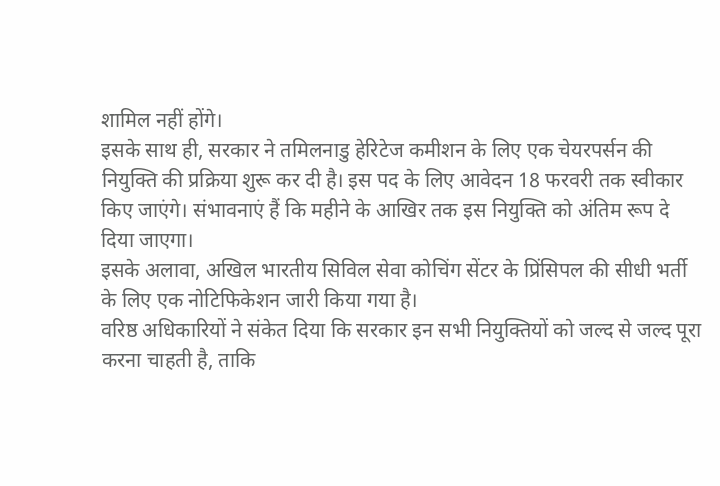शामिल नहीं होंगे।
इसके साथ ही, सरकार ने तमिलनाडु हेरिटेज कमीशन के लिए एक चेयरपर्सन की नियुक्ति की प्रक्रिया शुरू कर दी है। इस पद के लिए आवेदन 18 फरवरी तक स्वीकार किए जाएंगे। संभावनाएं हैं कि महीने के आखिर तक इस नियुक्ति को अंतिम रूप दे दिया जाएगा।
इसके अलावा, अखिल भारतीय सिविल सेवा कोचिंग सेंटर के प्रिंसिपल की सीधी भर्ती के लिए एक नोटिफिकेशन जारी किया गया है।
वरिष्ठ अधिकारियों ने संकेत दिया कि सरकार इन सभी नियुक्तियों को जल्द से जल्द पूरा करना चाहती है, ताकि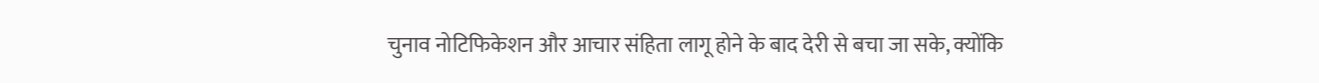चुनाव नोटिफिकेशन और आचार संहिता लागू होने के बाद देरी से बचा जा सके, क्योंकि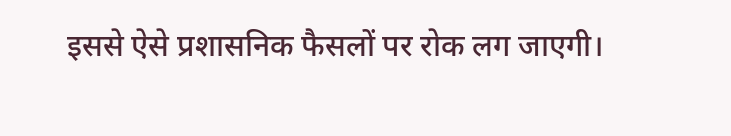इससे ऐसे प्रशासनिक फैसलों पर रोक लग जाएगी।